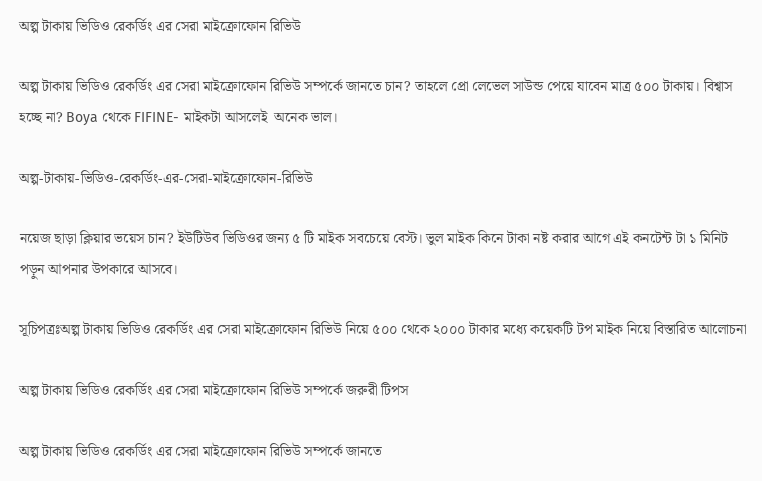অল্প টাকায় ভিডিও রেকর্ডিং এর সেরা মাইক্রোফোন রিভিউ

অল্প টাকায় ভিডিও রেকর্ডিং এর সেরা মাইক্রোফোন রিভিউ সম্পর্কে জানতে চান? তাহলে প্রো লেভেল সাউন্ড পেয়ে যাবেন মাত্র ৫০০ টাকায়। বিশ্বাস হচ্ছে না? Boya থেকে FIFINE- মাইকটা আসলেই  অনেক ভাল।

অল্প-টাকায়-ভিডিও-রেকর্ডিং-এর-সেরা-মাইক্রোফোন-রিভিউ

নয়েজ ছাড়া ক্লিয়ার ভয়েস চান? ইউটিউব ভিডিওর জন্য ৫ টি মাইক সবচেয়ে বেস্ট। ভুল মাইক কিনে টাকা নষ্ট করার আগে এই কনটেন্ট টা ১ মিনিট পড়ুন আপনার উপকারে আসবে।

সূচিপত্রঃঅল্প টাকায় ভিডিও রেকর্ডিং এর সেরা মাইক্রোফোন রিভিউ নিয়ে ৫০০ থেকে ২০০০ টাকার মধ্যে কয়েকটি টপ মাইক নিয়ে বিস্তারিত আলোচনা

অল্প টাকায় ভিডিও রেকর্ডিং এর সেরা মাইক্রোফোন রিভিউ সম্পর্কে জরুরী টিপস

অল্প টাকায় ভিডিও রেকর্ডিং এর সেরা মাইক্রোফোন রিভিউ সম্পর্কে জানতে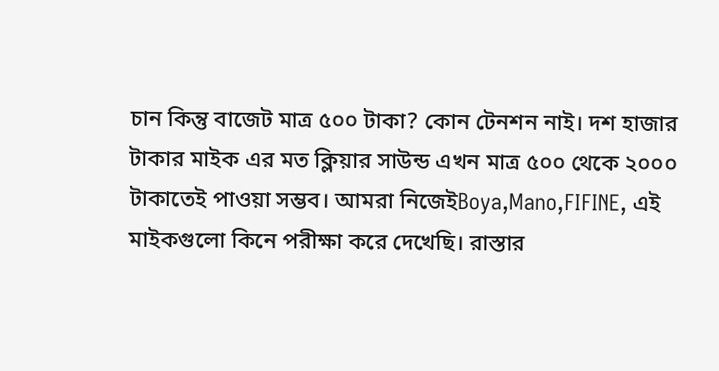চান কিন্তু বাজেট মাত্র ৫০০ টাকা? কোন টেনশন নাই। দশ হাজার টাকার মাইক এর মত ক্লিয়ার সাউন্ড এখন মাত্র ৫০০ থেকে ২০০০ টাকাতেই পাওয়া সম্ভব। আমরা নিজেইBoya,Mano,FIFINE, এই মাইকগুলো কিনে পরীক্ষা করে দেখেছি। রাস্তার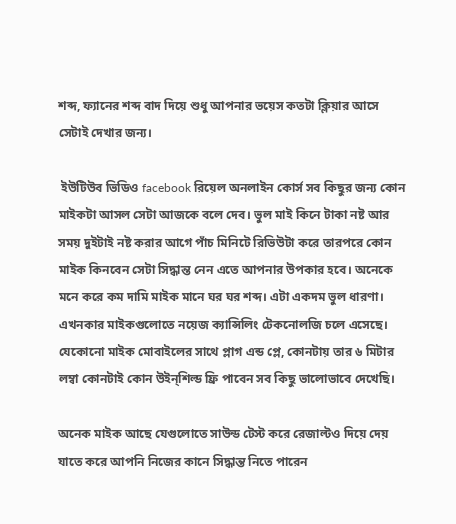শব্দ, ফ্যানের শব্দ বাদ দিয়ে শুধু আপনার ভয়েস কতটা ক্লিয়ার আসে সেটাই দেখার জন্য।

 ইউটিউব ভিডিও facebook রিয়েল অনলাইন কোর্স সব কিছুর জন্য কোন মাইকটা আসল সেটা আজকে বলে দেব। ভুল মাই কিনে টাকা নষ্ট আর সময় দুইটাই নষ্ট করার আগে পাঁচ মিনিটে রিভিউটা করে তারপরে কোন মাইক কিনবেন সেটা সিদ্ধান্ত নেন এতে আপনার উপকার হবে। অনেকে মনে করে কম দামি মাইক মানে ঘর ঘর শব্দ। এটা একদম ভুল ধারণা। এখনকার মাইকগুলোতে নয়েজ ক্যান্সিলিং টেকনোলজি চলে এসেছে। যেকোনো মাইক মোবাইলের সাথে প্লাগ এন্ড প্লে, কোনটায় তার ৬ মিটার লম্বা কোনটাই কোন উইন্শিল্ড ফ্রি পাবেন সব কিছু ভালোভাবে দেখেছি।

অনেক মাইক আছে যেগুলোতে সাউন্ড টেস্ট করে রেজাল্টও দিয়ে দেয় যাতে করে আপনি নিজের কানে সিদ্ধান্ত নিতে পারেন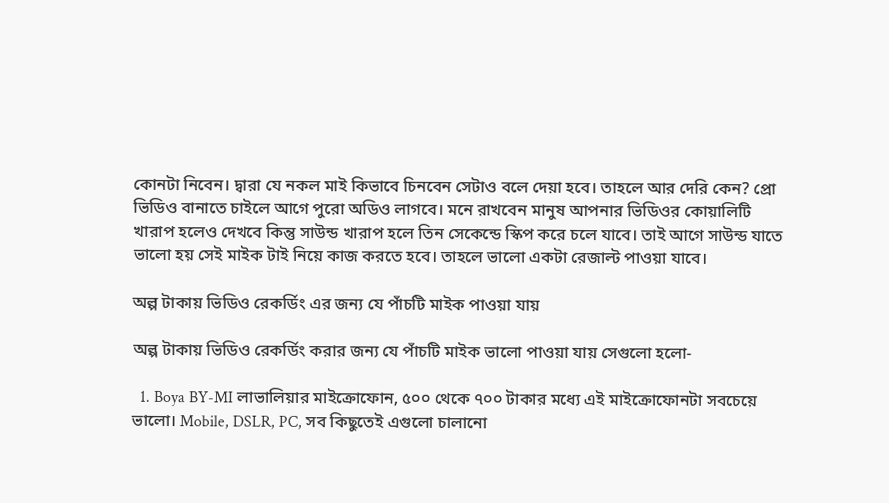কোনটা নিবেন। দ্বারা যে নকল মাই কিভাবে চিনবেন সেটাও বলে দেয়া হবে। তাহলে আর দেরি কেন? প্রো ভিডিও বানাতে চাইলে আগে পুরো অডিও লাগবে। মনে রাখবেন মানুষ আপনার ভিডিওর কোয়ালিটি খারাপ হলেও দেখবে কিন্তু সাউন্ড খারাপ হলে তিন সেকেন্ডে স্কিপ করে চলে যাবে। তাই আগে সাউন্ড যাতে ভালো হয় সেই মাইক টাই নিয়ে কাজ করতে হবে। তাহলে ভালো একটা রেজাল্ট পাওয়া যাবে।

অল্প টাকায় ভিডিও রেকর্ডিং এর জন্য যে পাঁচটি মাইক পাওয়া যায়

অল্প টাকায় ভিডিও রেকর্ডিং করার জন্য যে পাঁচটি মাইক ভালো পাওয়া যায় সেগুলো হলো-

  1. Boya BY-MI লাভালিয়ার মাইক্রোফোন, ৫০০ থেকে ৭০০ টাকার মধ্যে এই মাইক্রোফোনটা সবচেয়ে ভালো। Mobile, DSLR, PC, সব কিছুতেই এগুলো চালানো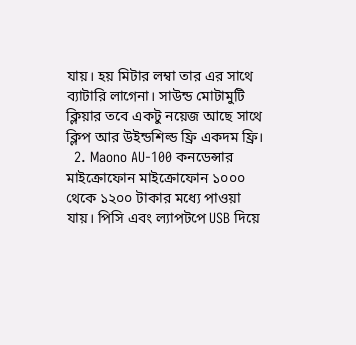যায়। হয় মিটার লম্বা তার এর সাথে ব্যাটারি লাগেনা। সাউন্ড মোটামুটি ক্লিয়ার তবে একটু নয়েজ আছে সাথে ক্লিপ আর উইন্ডশিল্ড ফ্রি একদম ফ্রি।
  2. Maono AU-100 কনডেন্সার মাইক্রোফোন মাইক্রোফোন ১০০০ থেকে ১২০০ টাকার মধ্যে পাওয়া যায়। পিসি এবং ল্যাপটপে USB দিয়ে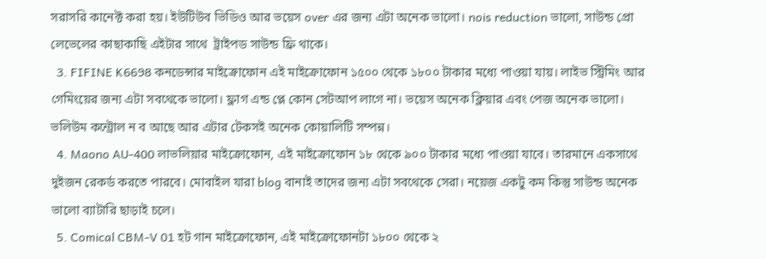সরাসরি কানেক্ট করা হয়। ইউটিউব ভিডিও আর ভয়েস over এর জন্য এটা অনেক ভালো। nois reduction ভালো, সাউন্ড প্রো লেভেলের কাছাকাছি এইটার সাথে  ট্রাইপড সাউন্ড ফ্রি থাকে।
  3. FIFINE K6698 কনডেন্সার মাইক্রোফোন এই মাইক্রোফোন ১৫০০ থেকে ১৮০০ টাকার মধ্যে পাওয়া যায়। লাইভ স্ট্রিমিং আর গেমিংয়ের জন্য এটা সবথেকে ভালো। ফ্লাগ এন্ড প্লে কোন সেটআপ লাগে না। ভয়েস অনেক ক্লিয়ার এবং পেজ অনেক ভালো। ভলিউম কন্ট্রোল ন ব আছে আর এটার টেকসই অনেক কোয়ালিটি সম্পন্ন।
  4. Maono AU-400 লাভলিয়ার মাইক্রোফোন, এই মাইক্রোফোন ১৮ থেকে ৯০০ টাকার মধ্যে পাওয়া যাবে। তারমানে একসাথে দুইজন রেকর্ড করতে পারবে। মোবাইল যারা blog বানাই তাদের জন্য এটা সবথেকে সেরা। নয়েজ একটু কম কিন্তু সাউন্ড অনেক ভালো ব্যাটারি ছাড়াই চলে।
  5. Comical CBM-V 01 হট গান মাইক্রোফোন, এই মাইক্রোফোনটা ১৮০০ থেকে ২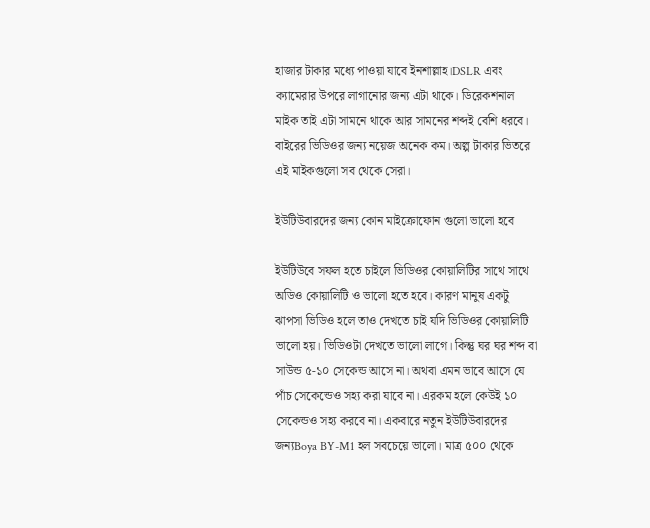হাজার টাকার মধ্যে পাওয়া যাবে ইনশাল্লাহ।DSLR এবং ক্যামেরার উপরে লাগানোর জন্য এটা থাকে। ডিরেকশনাল মাইক তাই এটা সামনে থাকে আর সামনের শব্দই বেশি ধরবে। বাইরের ভিডিওর জন্য নয়েজ অনেক কম। অল্প টাকার ভিতরে এই মাইকগুলো সব থেকে সেরা।

ইউটিউবারদের জন্য কোন মাইক্রোফোন গুলো ভালো হবে

ইউটিউবে সফল হতে চাইলে ভিডিওর কোয়ালিটির সাথে সাথে অডিও কোয়ালিটি ও ভালো হতে হবে। কারণ মানুষ একটু ঝাপসা ভিডিও হলে তাও দেখতে চাই যদি ভিডিওর কোয়ালিটি ভালো হয়। ভিডিওটা দেখতে ভালো লাগে। কিন্তু ঘর ঘর শব্দ বা সাউন্ড ৫-১০ সেকেন্ড আসে না। অথবা এমন ভাবে আসে যে পাঁচ সেকেন্ডেও সহ্য করা যাবে না। এরকম হলে কেউই ১০ সেকেন্ডও সহ্য করবে না। একবারে নতুন ইউটিউবারদের জন্যBoya BY-M1 হল সবচেয়ে ভালো। মাত্র ৫০০ থেকে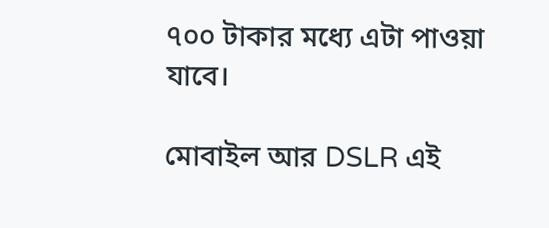৭০০ টাকার মধ্যে এটা পাওয়া যাবে।

মোবাইল আর DSLR এই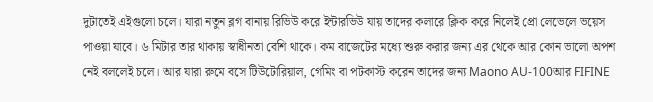দুটাতেই এইগুলো চলে। যারা নতুন ব্লগ বানায় রিভিউ করে ইন্টারভিউ যায় তাদের কলারে ক্লিক করে নিলেই প্রো লেভেলে ভয়েস পাওয়া যাবে। ৬ মিটার তার থাকায় স্বাধীনতা বেশি থাকে। কম বাজেটের মধ্যে শুরু করার জন্য এর থেকে আর কোন ভালো অপশ নেই বললেই চলে। আর যারা রুমে বসে টিউটোরিয়াল, গেমিং বা পটকাস্ট করেন তাদের জন্য Maono AU-100আর FIFINE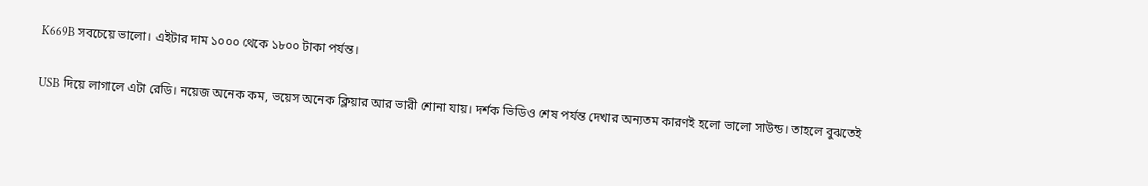K669B সবচেয়ে ভালো। এইটার দাম ১০০০ থেকে ১৮০০ টাকা পর্যন্ত।

USB দিয়ে লাগালে এটা রেডি। নয়েজ অনেক কম, ভয়েস অনেক ক্লিয়ার আর ভারী শোনা যায়। দর্শক ভিডিও শেষ পর্যন্ত দেখার অন্যতম কারণই হলো ভালো সাউন্ড। তাহলে বুঝতেই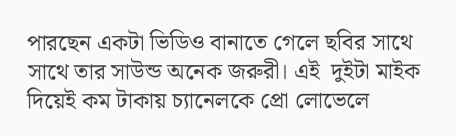পারছেন একটা ভিডিও বানাতে গেলে ছবির সাথে সাথে তার সাউন্ড অনেক জরুরী। এই  দুইটা মাইক দিয়েই কম টাকায় চ্যানেলকে প্রো লোভেলে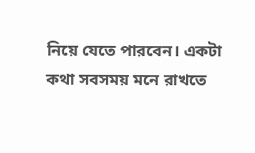নিয়ে যেতে পারবেন। একটা কথা সবসময় মনে রাখতে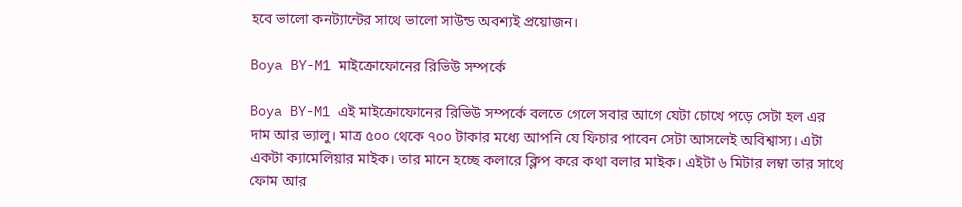হবে ভালো কনট্যান্টের সাথে ভালো সাউন্ড অবশ্যই প্রয়োজন।

Boya BY-M1 মাইক্রোফোনের রিভিউ সম্পর্কে

Boya BY-M1 এই মাইক্রোফোনের রিভিউ সম্পর্কে বলতে গেলে সবার আগে যেটা চোখে পড়ে সেটা হল এর দাম আর ভ্যালু। মাত্র ৫০০ থেকে ৭০০ টাকার মধ্যে আপনি যে ফিচার পাবেন সেটা আসলেই অবিশ্বাস্য। এটা একটা ক্যামেলিয়ার মাইক। তার মানে হচ্ছে কলারে ক্লিপ করে কথা বলার মাইক। এইটা ৬ মিটার লম্বা তার সাথে ফোম আর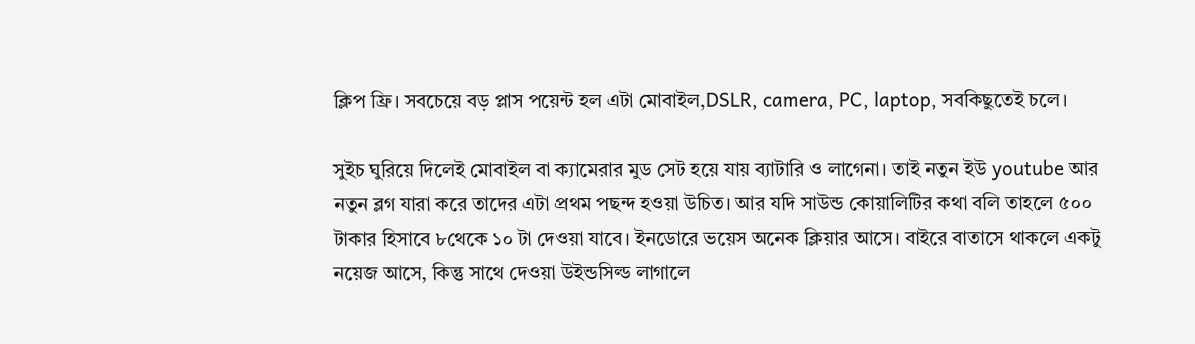ক্লিপ ফ্রি। সবচেয়ে বড় প্লাস পয়েন্ট হল এটা মোবাইল,DSLR, camera, PC, laptop, সবকিছুতেই চলে।

সুইচ ঘুরিয়ে দিলেই মোবাইল বা ক্যামেরার মুড সেট হয়ে যায় ব্যাটারি ও লাগেনা। তাই নতুন ইউ youtube আর নতুন ব্লগ যারা করে তাদের এটা প্রথম পছন্দ হওয়া উচিত। আর যদি সাউন্ড কোয়ালিটির কথা বলি তাহলে ৫০০ টাকার হিসাবে ৮থেকে ১০ টা দেওয়া যাবে। ইনডোরে ভয়েস অনেক ক্লিয়ার আসে। বাইরে বাতাসে থাকলে একটু নয়েজ আসে, কিন্তু সাথে দেওয়া উইন্ডসিল্ড লাগালে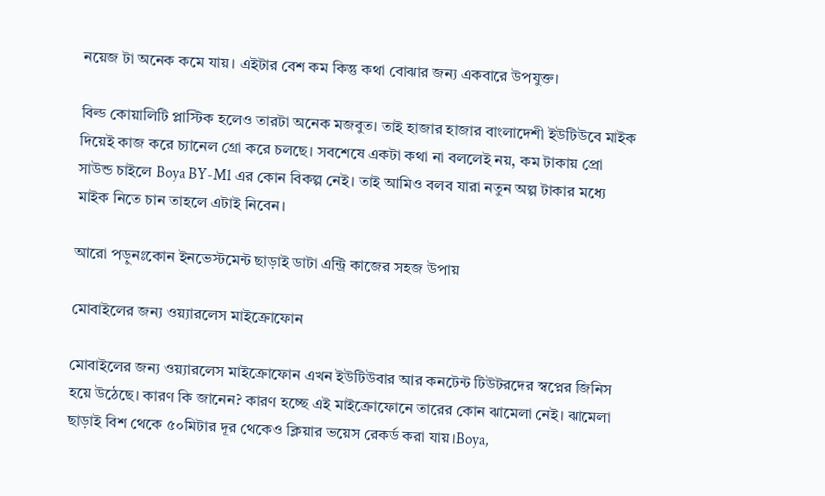নয়েজ টা অনেক কমে যায়। এইটার বেশ কম কিন্তু কথা বোঝার জন্য একবারে উপযুক্ত।

বিল্ড কোয়ালিটি প্লাস্টিক হলেও তারটা অনেক মজবুত। তাই হাজার হাজার বাংলাদেশী ইউটিউবে মাইক দিয়েই কাজ করে চ্যানেল গ্রো করে চলছে। সবশেষে একটা কথা না বললেই নয়, কম টাকায় প্রো সাউন্ড চাইলে Boya BY-M1 এর কোন বিকল্প নেই। তাই আমিও বলব যারা নতুন অল্প টাকার মধ্যে মাইক নিতে চান তাহলে এটাই নিবেন।

আরো পড়ুনঃকোন ইনভেস্টমেন্ট ছাড়াই ডাটা এন্ট্রি কাজের সহজ উপায়

মোবাইলের জন্য ওয়্যারলেস মাইক্রোফোন

মোবাইলের জন্য ওয়্যারলেস মাইক্রোফোন এখন ইউটিউবার আর কনটেন্ট টিউটরদের স্বপ্নের জিনিস হয়ে উঠেছে। কারণ কি জানেন? কারণ হচ্ছে এই মাইক্রোফোনে তারের কোন ঝামেলা নেই। ঝামেলা ছাড়াই বিশ থেকে ৫০মিটার দূর থেকেও ক্লিয়ার ভয়েস রেকর্ড করা যায়।Boya,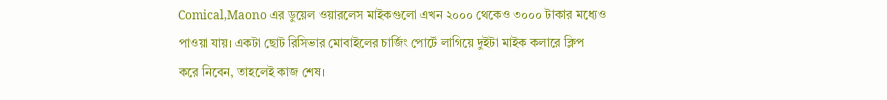Comical,Maono এর ডুয়েল ওয়ারলেস মাইকগুলো এখন ২০০০ থেকেও ৩০০০ টাকার মধ্যেও পাওয়া যায়। একটা ছোট রিসিভার মোবাইলের চার্জিং পোর্টে লাগিয়ে দুইটা মাইক কলারে ক্লিপ করে নিবেন, তাহলেই কাজ শেষ।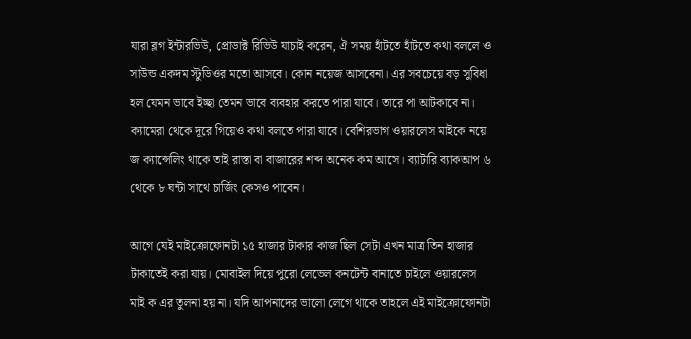যারা ব্লগ ইন্টারভিউ, প্রোডাক্ট রিভিউ যাচাই করেন, ঐ সময় হাঁটতে হাঁটতে কথা বললে ও সাউন্ড একদম স্টুডিওর মতো আসবে। কোন নয়েজ আসবেনা। এর সবচেয়ে বড় সুবিধা হল যেমন ভাবে ইচ্ছা তেমন ভাবে ব্যবহার করতে পারা যাবে। তারে পা আটকাবে না। ক্যামেরা থেকে দূরে গিয়েও কথা বলতে পারা যাবে। বেশিরভাগ ওয়ারলেস মাইকে নয়ে জ ক্যান্সেলিং থাকে তাই রাস্তা বা বাজারের শব্দ অনেক কম আসে। ব্যাটারি ব্যাকআপ ৬ থেকে ৮ ঘন্টা সাথে চার্জিং কেসও পাবেন।

আগে যেই মাইক্রোফোনটা ১৫ হাজার টাকার কাজ ছিল সেটা এখন মাত্র তিন হাজার টাকাতেই করা যায়। মোবাইল দিয়ে পুরো লেভেল কনটেন্ট বানাতে চাইলে ওয়ারলেস মাই ক এর তুলনা হয় না। যদি আপনাদের ভালো লেগে থাকে তাহলে এই মাইক্রোফোনটা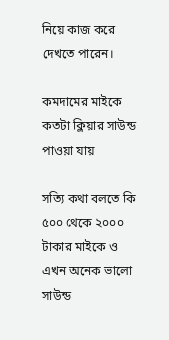নিয়ে কাজ করে দেখতে পারেন।

কমদামের মাইকে কতটা ক্লিয়ার সাউন্ড পাওয়া যায়

সত্যি কথা বলতে কি ৫০০ থেকে ২০০০ টাকার মাইকে ও এখন অনেক ভালো সাউন্ড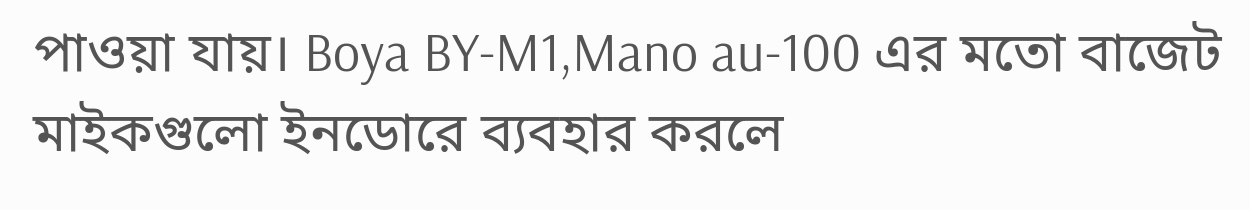পাওয়া যায়। Boya BY-M1,Mano au-100 এর মতো বাজেট মাইকগুলো ইনডোরে ব্যবহার করলে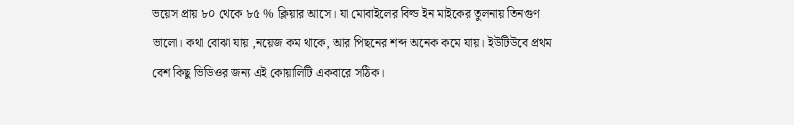ভয়েস প্রায় ৮০ থেকে ৮৫ % ক্লিয়ার আসে। যা মোবাইলের বিল্ড ইন মাইকের তুলনায় তিনগুণ ভালো। কথা বোঝা যায় ,নয়েজ কম থাকে, আর পিছনের শব্দ অনেক কমে যায়। ইউটিউবে প্রথম বেশ কিছু ভিডিওর জন্য এই কোয়ালিটি একবারে সঠিক।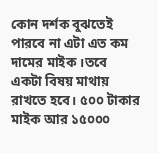কোন দর্শক বুঝতেই পারবে না এটা এত কম দামের মাইক ।তবে একটা বিষয় মাথায় রাখতে হবে। ৫০০ টাকার মাইক আর ১৫০০০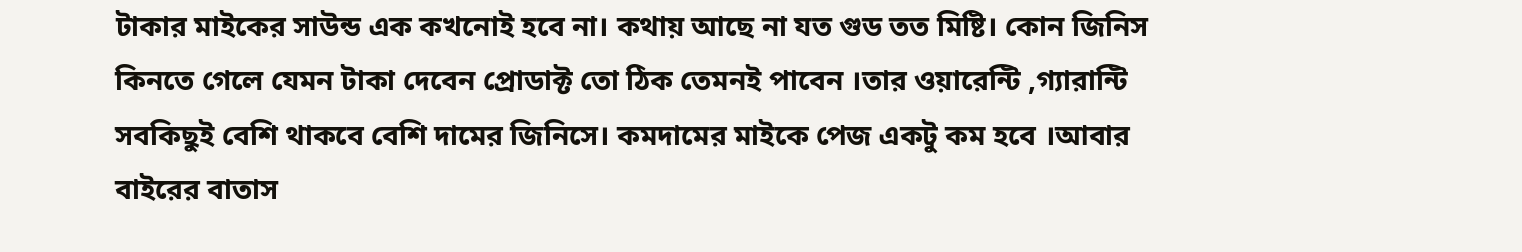টাকার মাইকের সাউন্ড এক কখনোই হবে না। কথায় আছে না যত গুড তত মিষ্টি। কোন জিনিস কিনতে গেলে যেমন টাকা দেবেন প্রোডাক্ট তো ঠিক তেমনই পাবেন ।তার ওয়ারেন্টি ,গ্যারান্টি সবকিছুই বেশি থাকবে বেশি দামের জিনিসে। কমদামের মাইকে পেজ একটু কম হবে ।আবার বাইরের বাতাস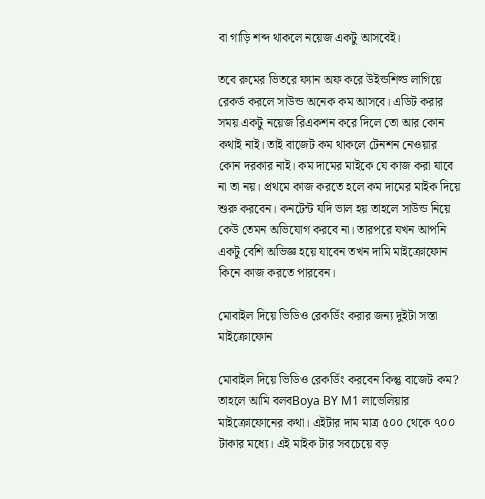বা গাড়ি শব্দ থাকলে নয়েজ একটু আসবেই।

তবে রুমের ভিতরে ফ্যান অফ করে উইন্ডশিল্ড লাগিয়ে রেকর্ড করলে সাউন্ড অনেক কম আসবে। এডিট করার সময় একটু নয়েজ রিএকশন করে দিলে তো আর কোন কথাই নাই। তাই বাজেট কম থাকলে টেনশন নেওয়ার কোন দরকার নাই। কম দামের মাইকে যে কাজ করা যাবে না তা নয়। প্রথমে কাজ করতে হলে কম দামের মাইক দিয়ে শুরু করবেন। কনটেন্ট যদি ভাল হয় তাহলে সাউন্ড নিয়ে কেউ তেমন অভিযোগ করবে না। তারপরে যখন আপনি একটু বেশি অভিজ্ঞ হয়ে যাবেন তখন দামি মাইক্রোফোন কিনে কাজ করতে পারবেন।

মোবাইল দিয়ে ভিডিও রেকর্ডিং করার জন্য দুইটা সস্তা মাইক্রোফোন

মোবাইল দিয়ে ভিডিও রেকর্ডিং করবেন কিন্তু বাজেট কম? তাহলে আমি বলবBoya BY M1 লাভেলিয়ার মাইক্রোফোনের কথা। এইটার দাম মাত্র ৫০০ থেকে ৭০০ টাকার মধ্যে। এই মাইক টার সবচেয়ে বড়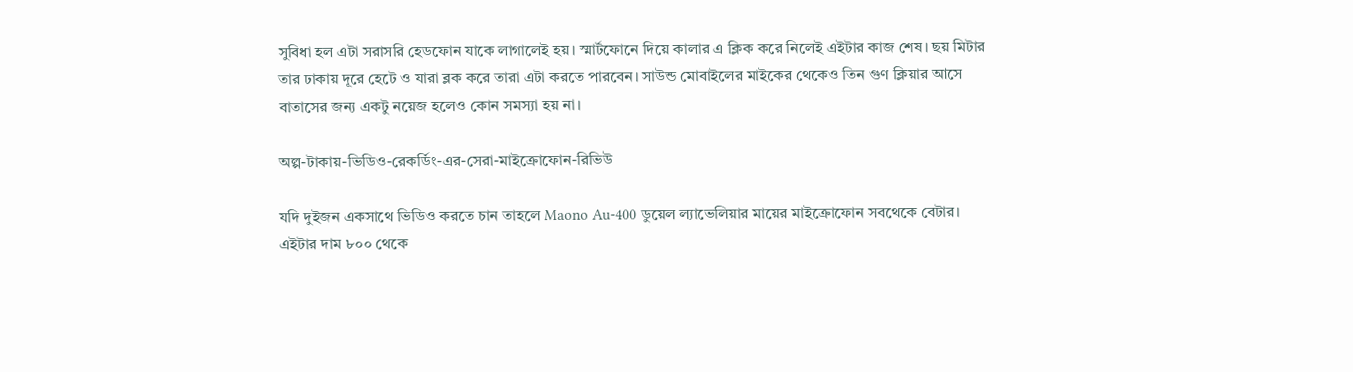সুবিধা হল এটা সরাসরি হেডফোন যাকে লাগালেই হয়। স্মার্টফোনে দিয়ে কালার এ ক্লিক করে নিলেই এইটার কাজ শেষ। ছয় মিটার তার ঢাকায় দূরে হেটে ও যারা ব্লক করে তারা এটা করতে পারবেন। সাউন্ড মোবাইলের মাইকের থেকেও তিন গুণ ক্লিয়ার আসে বাতাসের জন্য একটু নয়েজ হলেও কোন সমস্যা হয় না।

অল্প-টাকায়-ভিডিও-রেকর্ডিং-এর-সেরা-মাইক্রোফোন-রিভিউ

যদি দুইজন একসাথে ভিডিও করতে চান তাহলে Maono Au-400 ডুয়েল ল্যাভেলিয়ার মায়ের মাইক্রোফোন সবথেকে বেটার। এইটার দাম ৮০০ থেকে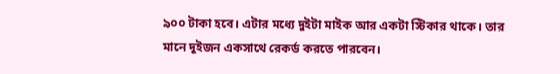৯০০ টাকা হবে। এটার মধ্যে দুইটা মাইক আর একটা স্টিকার থাকে। তার মানে দুইজন একসাথে রেকর্ড করতে পারবেন।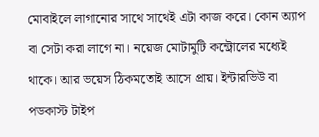মোবাইলে লাগানোর সাথে সাথেই এটা কাজ করে। কোন অ্যাপ বা সেটা করা লাগে না। নয়েজ মোটামুটি কন্ট্রোলের মধ্যেই থাকে। আর ভয়েস ঠিকমতোই আসে প্রায়। ইন্টারভিউ বা পডকাস্ট টাইপ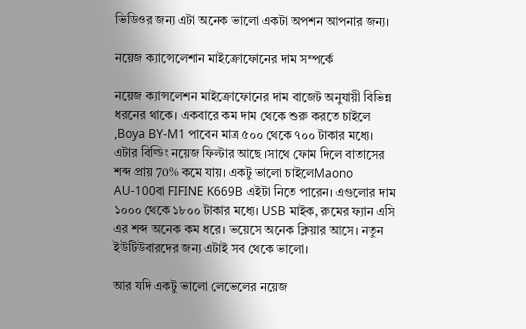ভিডিওর জন্য এটা অনেক ভালো একটা অপশন আপনার জন্য।

নয়েজ ক্যান্সেলেশান মাইক্রোফোনের দাম সম্পর্কে

নয়েজ ক্যান্সলেশন মাইক্রোফোনের দাম বাজেট অনুযায়ী বিভিন্ন ধরনের থাকে। একবারে কম দাম থেকে শুরু করতে চাইলে ,Boya BY-M1 পাবেন মাত্র ৫০০ থেকে ৭০০ টাকার মধ্যে। এটার বিল্ডিং নয়েজ ফিল্টার আছে ।সাথে ফোম দিলে বাতাসের শব্দ প্রায় 70% কমে যায়। একটু ভালো চাইলেMaono AU-100বা FIFINE K669B এইটা নিতে পারেন। এগুলোর দাম ১০০০ থেকে ১৮০০ টাকার মধ্যে। USB মাইক, রুমের ফ্যান এসি এর শব্দ অনেক কম ধরে। ভয়েসে অনেক ক্লিয়ার আসে। নতুন ইউটিউবারদের জন্য এটাই সব থেকে ভালো।

আর যদি একটু ভালো লেভেলের নয়েজ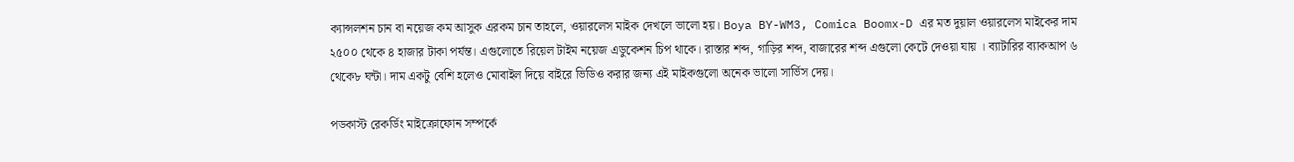ক্যান্সলশন চান বা নয়েজ কম আসুক এরকম চান তাহলে, ওয়ারলেস মাইক দেখলে ভালো হয়। Boya BY-WM3, Comica Boomx-D এর মত দুয়াল ওয়ারলেস মাইকের দাম ২৫০০ থেকে ৪ হাজার টাকা পর্যন্ত। এগুলোতে রিয়েল টাইম নয়েজ এডুকেশন চিপ থাকে। রাস্তার শব্দ, গাড়ির শব্দ, বাজারের শব্দ এগুলো কেটে দেওয়া যায় । ব্যাটারির ব্যাকআপ ৬ থেকে৮ ঘন্টা। দাম একটু বেশি হলেও মোবাইল দিয়ে বাইরে ভিডিও করার জন্য এই মাইকগুলো অনেক ভালো সার্ভিস দেয়।

পডকাস্ট রেকর্ডিং মাইক্রোফোন সম্পর্কে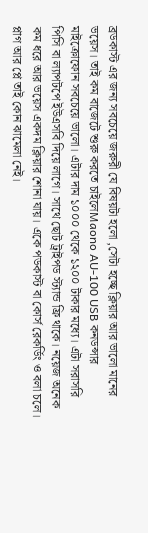ব্রডকাস্ট এর জন্য সবচেয়ে জরুরী যে বিষয়টা হলো ,সেটা হচ্ছে ক্লিয়ার আর ভালো মানের ভয়েস। তাই কম বাজেটে শুরু করতে চাইলেMaono AU-100 USB কনডন্সার মাইক্রোফোন সবচেয়ে ভালো। এটার দাম ১০০০ থেকে ১২০০ টাকার মধ্যে। এটা সরাসরি পিসি বা ল্যাপটপে ইউএসবি দিয়ে লাগে। সাথে ছোট ট্রাইপড স্ট্যান্ড ফ্রি থাকে। নয়েজ অনেক কম ধরে আর ভয়েস একদম ক্লিয়ার শোনা যায়। একে পডকাস্ট বা কোর্স রেকর্ডিং ও বলা চলে। প্লাগ আর প্লে তাই কোন ঝামেলা নেই।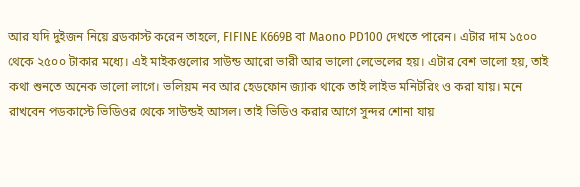আর যদি দুইজন নিয়ে ব্রডকাস্ট করেন তাহলে, FIFINE K669B বা Maono PD100 দেখতে পারেন। এটার দাম ১৫০০ থেকে ২৫০০ টাকার মধ্যে। এই মাইকগুলোর সাউন্ড আরো ভারী আর ভালো লেভেলের হয়। এটার বেশ ভালো হয়, তাই কথা শুনতে অনেক ভালো লাগে। ভলিয়ম নব আর হেডফোন জ্যাক থাকে তাই লাইভ মনিটরিং ও করা যায়। মনে রাখবেন পডকাস্টে ভিডিওর থেকে সাউন্ডই আসল। তাই ভিডিও করার আগে সুন্দর শোনা যায়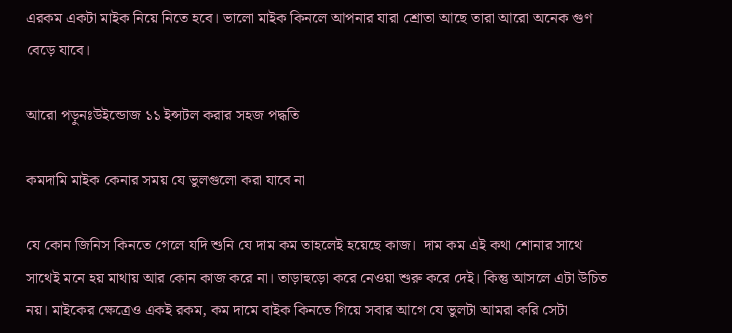এরকম একটা মাইক নিয়ে নিতে হবে। ভালো মাইক কিনলে আপনার যারা শ্রোতা আছে তারা আরো অনেক গুণ বেড়ে যাবে।

আরো পড়ুনঃউইন্ডোজ ১১ ইন্সটল করার সহজ পদ্ধতি

কমদামি মাইক কেনার সময় যে ভুলগুলো করা যাবে না

যে কোন জিনিস কিনতে গেলে যদি শুনি যে দাম কম তাহলেই হয়েছে কাজ।  দাম কম এই কথা শোনার সাথে সাথেই মনে হয় মাথায় আর কোন কাজ করে না। তাড়াহুড়ো করে নেওয়া শুরু করে দেই। কিন্তু আসলে এটা উচিত নয়। মাইকের ক্ষেত্রেও একই রকম, কম দামে বাইক কিনতে গিয়ে সবার আগে যে ভুলটা আমরা করি সেটা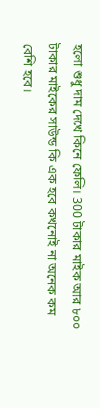হলো শুধু দাম দেখে কিনে ফেলি। 300 টাকার মাইক আর ৮০০ টাকার মাইকের সাউন্ড কি এক হবে কখনোই না অনেক কম বেশি হবে।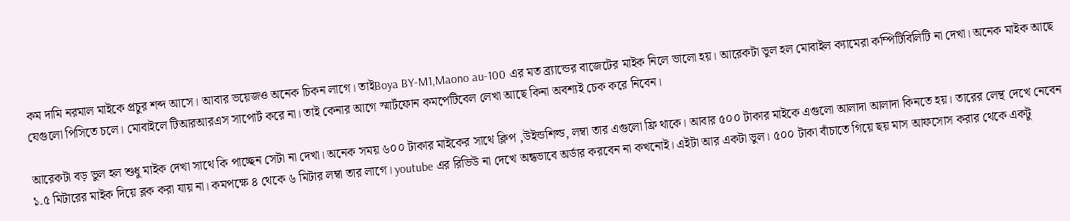কম দামি নরমাল মাইকে প্রচুর শব্দ আসে। আবার ভয়েজও অনেক চিকন লাগে। তাইBoya BY-M1,Maono au-100 এর মত ব্র্যান্ডের বাজেটের মাইক নিলে ভালো হয়। আরেকটা ভুল হল মোবাইল ক্যামেরা কম্পিটিবিলিটি না দেখা। অনেক মাইক আছে যেগুলো পিসিতে চলে। মোবাইলে টিআরআরএস সাপোর্ট করে না। তাই কেনার আগে স্মার্টফোন কমপেটিবেল লেখা আছে কিনা অবশ্যই চেক করে নিবেন।

আরেকটা বড় ভুল হল শুধু মাইক দেখা সাথে কি পাচ্ছেন সেটা না দেখা। অনেক সময় ৬০০ টাকার মাইকের সাথে ক্লিপ ,উইন্ডশিল্ড, লম্বা তার এগুলো ফ্রি থাকে। আবার ৫০০ টাকার মাইকে এগুলো আলাদা আলাদা কিনতে হয়। তারের লেন্থ দেখে নেবেন ১.৫ মিটারের মাইক দিয়ে ব্লক করা যায় না। কমপক্ষে ৪ থেকে ৬ মিটার লম্বা তার লাগে। youtube এর রিভিউ না দেখে অন্ধভাবে অর্ডার করবেন না কখনোই। এইটা আর একটা ভুল। ৫০০ টাকা বাঁচাতে গিয়ে ছয় মাস আফসোস করার থেকে একটু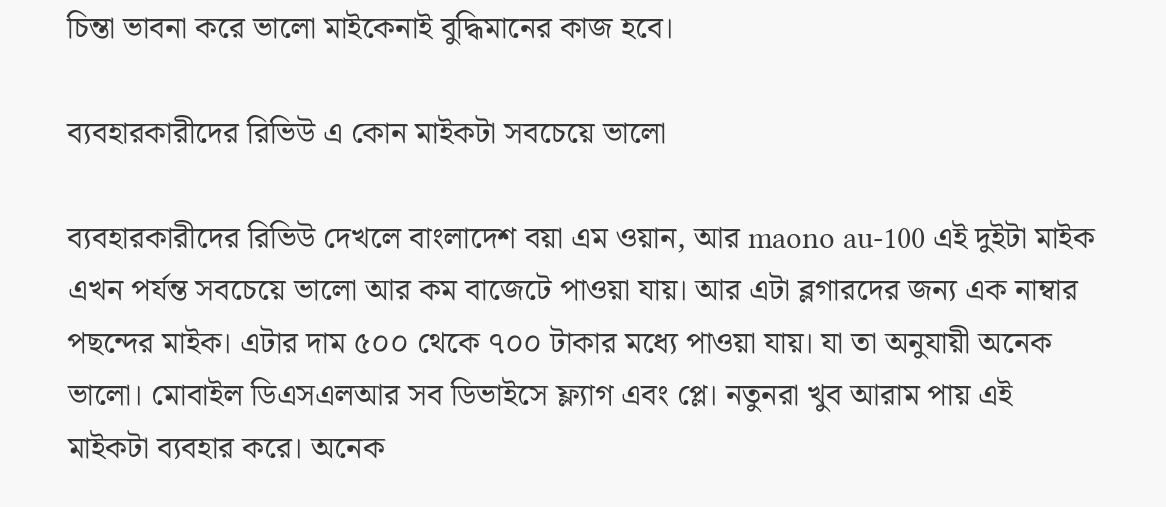চিন্তা ভাবনা করে ভালো মাইকেনাই বুদ্ধিমানের কাজ হবে।

ব্যবহারকারীদের রিভিউ এ কোন মাইকটা সবচেয়ে ভালো

ব্যবহারকারীদের রিভিউ দেখলে বাংলাদেশ বয়া এম ওয়ান, আর maono au-100 এই দুইটা মাইক এখন পর্যন্ত সবচেয়ে ভালো আর কম বাজেটে পাওয়া যায়। আর এটা ব্লগারদের জন্য এক নাম্বার পছন্দের মাইক। এটার দাম ৫০০ থেকে ৭০০ টাকার মধ্যে পাওয়া যায়। যা তা অনুযায়ী অনেক ভালো। মোবাইল ডিএসএলআর সব ডিভাইসে ফ্ল্যাগ এবং প্লে। নতুনরা খুব আরাম পায় এই মাইকটা ব্যবহার করে। অনেক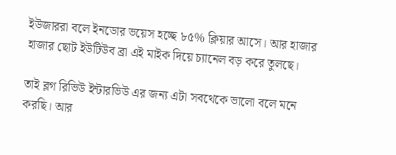ইউজাররা বলে ইনডোর ভয়েস হচ্ছে ৮৫% ক্লিয়ার আসে। আর হাজার হাজার ছোট ইউটিউব ব্রা এই মাইক দিয়ে চ্যানেল বড় করে তুলছে।

তাই ব্লগ রিভিউ ইন্টারভিউ এর জন্য এটা সবথেকে ভালো বলে মনে করছি। আর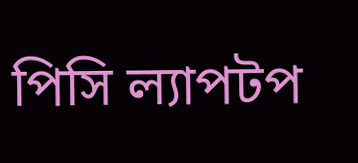পিসি ল্যাপটপ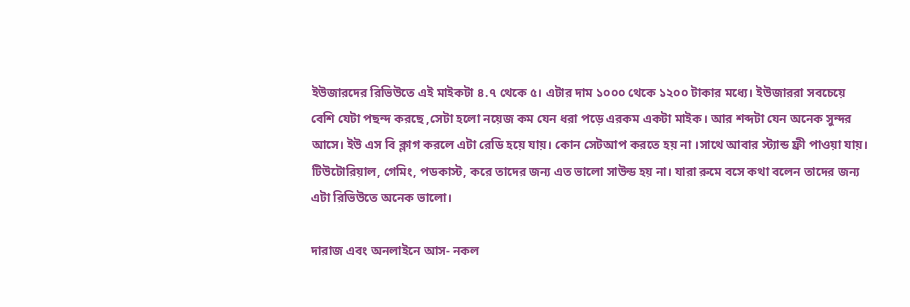ইউজারদের রিভিউতে এই মাইকটা ৪.৭ থেকে ৫। এটার দাম ১০০০ থেকে ১২০০ টাকার মধ্যে। ইউজাররা সবচেয়ে বেশি যেটা পছন্দ করছে ,সেটা হলো নয়েজ কম যেন ধরা পড়ে এরকম একটা মাইক। আর শব্দটা যেন অনেক সুন্দর আসে। ইউ এস বি ক্লাগ করলে এটা রেডি হয়ে যায়। কোন সেটআপ করতে হয় না ।সাথে আবার স্ট্যান্ড ফ্রী পাওয়া যায়। টিউটোরিয়াল, গেমিং, পডকাস্ট, করে তাদের জন্য এত ভালো সাউন্ড হয় না। যারা রুমে বসে কথা বলেন তাদের জন্য এটা রিভিউতে অনেক ভালো।

দারাজ এবং অনলাইনে আস- নকল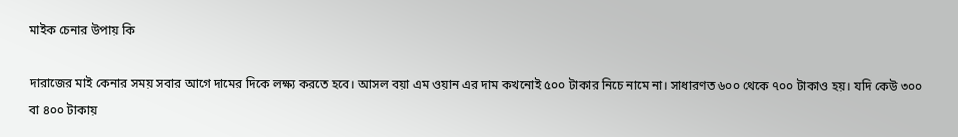মাইক চেনার উপায় কি

দারাজের মাই কেনার সময় সবার আগে দামের দিকে লক্ষ্য করতে হবে। আসল বয়া এম ওয়ান এর দাম কখনোই ৫০০ টাকার নিচে নামে না। সাধারণত ৬০০ থেকে ৭০০ টাকাও হয়। যদি কেউ ৩০০ বা ৪০০ টাকায়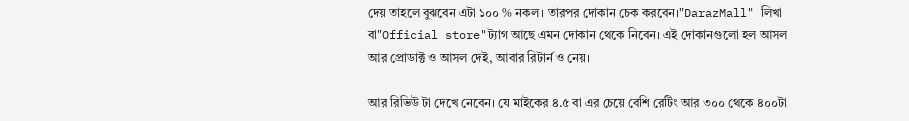দেয় তাহলে বুঝবেন এটা ১০০ % নকল। তারপর দোকান চেক করবেন।"DarazMall" লিখা বা"Official store"ট্যাগ আছে এমন দোকান থেকে নিবেন। এই দোকানগুলো হল আসল আর প্রোডাক্ট ও আসল দেই, আবার রিটার্ন ও নেয়।

আর রিভিউ টা দেখে নেবেন। যে মাইকের ৪.৫ বা এর চেয়ে বেশি রেটিং আর ৩০০ থেকে ৪০০টা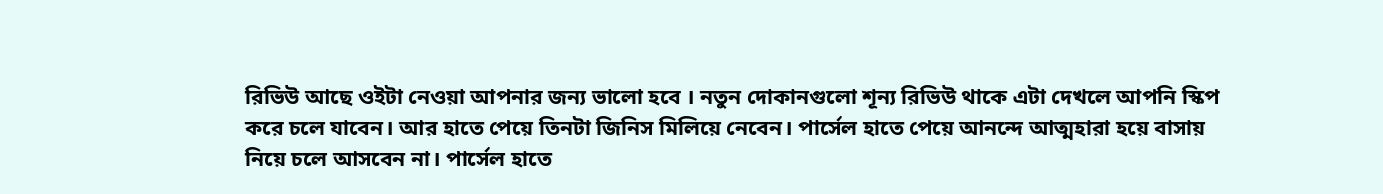রিভিউ আছে ওইটা নেওয়া আপনার জন্য ভালো হবে । নতুন দোকানগুলো শূন্য রিভিউ থাকে এটা দেখলে আপনি স্কিপ করে চলে যাবেন। আর হাতে পেয়ে তিনটা জিনিস মিলিয়ে নেবেন। পার্সেল হাতে পেয়ে আনন্দে আত্মহারা হয়ে বাসায় নিয়ে চলে আসবেন না। পার্সেল হাতে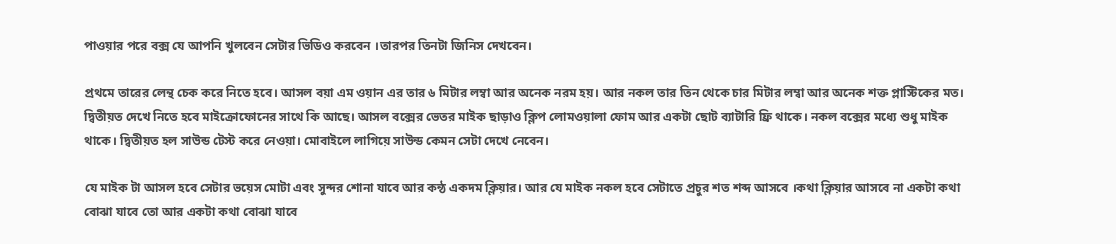পাওয়ার পরে বক্স যে আপনি খুলবেন সেটার ভিডিও করবেন ।তারপর তিনটা জিনিস দেখবেন।

প্রথমে তারের লেন্থ চেক করে নিতে হবে। আসল বয়া এম ওয়ান এর তার ৬ মিটার লম্বা আর অনেক নরম হয়। আর নকল তার তিন থেকে চার মিটার লম্বা আর অনেক শক্ত প্লাস্টিকের মত। দ্বিতীয়ত দেখে নিতে হবে মাইক্রোফোনের সাথে কি আছে। আসল বক্সের ভেতর মাইক ছাড়াও ক্লিপ লোমওয়ালা ফোম আর একটা ছোট ব্যাটারি ফ্রি থাকে। নকল বক্সের মধ্যে শুধু মাইক থাকে। দ্বিতীয়ত হল সাউন্ড টেস্ট করে নেওয়া। মোবাইলে লাগিয়ে সাউন্ড কেমন সেটা দেখে নেবেন।

যে মাইক টা আসল হবে সেটার ভয়েস মোটা এবং সুন্দর শোনা যাবে আর কন্ঠ একদম ক্লিয়ার। আর যে মাইক নকল হবে সেটাতে প্রচুর শত শব্দ আসবে ।কথা ক্লিয়ার আসবে না একটা কথা বোঝা যাবে তো আর একটা কথা বোঝা যাবে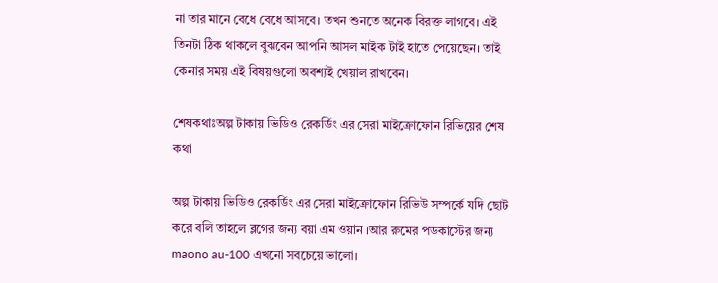না তার মানে বেধে বেধে আসবে। তখন শুনতে অনেক বিরক্ত লাগবে। এই তিনটা ঠিক থাকলে বুঝবেন আপনি আসল মাইক টাই হাতে পেয়েছেন। তাই কেনার সময় এই বিষয়গুলো অবশ্যই খেয়াল রাখবেন।

শেষকথাঃঅল্প টাকায় ভিডিও রেকর্ডিং এর সেরা মাইক্রোফোন রিভিয়ের শেষ কথা

অল্প টাকায় ভিডিও রেকর্ডিং এর সেরা মাইক্রোফোন রিভিউ সম্পর্কে যদি ছোট করে বলি তাহলে ব্লগের জন্য বয়া এম ওয়ান ।আর রুমের পডকাস্টের জন্য maono au-100 এখনো সবচেয়ে ভালো।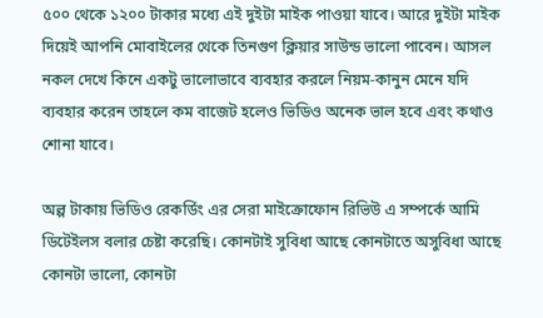৫০০ থেকে ১২০০ টাকার মধ্যে এই দুইটা মাইক পাওয়া যাবে। আরে দুইটা মাইক দিয়েই আপনি মোবাইলের থেকে তিনগুণ ক্লিয়ার সাউন্ড ভালো পাবেন। আসল নকল দেখে কিনে একটু ভালোভাবে ব্যবহার করলে নিয়ম-কানুন মেনে যদি ব্যবহার করেন তাহলে কম বাজেট হলেও ভিডিও অনেক ভাল হবে এবং কথাও শোনা যাবে।

অল্প টাকায় ভিডিও রেকর্ডিং এর সেরা মাইক্রোফোন রিভিউ এ সম্পর্কে আমি ডিটেইলস বলার চেষ্টা করেছি। কোনটাই সুবিধা আছে কোনটাতে অসুবিধা আছে কোনটা ভালো, কোনটা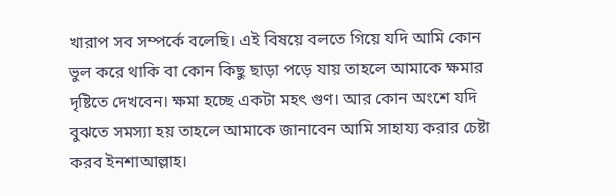খারাপ সব সম্পর্কে বলেছি। এই বিষয়ে বলতে গিয়ে যদি আমি কোন ভুল করে থাকি বা কোন কিছু ছাড়া পড়ে যায় তাহলে আমাকে ক্ষমার দৃষ্টিতে দেখবেন। ক্ষমা হচ্ছে একটা মহৎ গুণ। আর কোন অংশে যদি বুঝতে সমস্যা হয় তাহলে আমাকে জানাবেন আমি সাহায্য করার চেষ্টা করব ইনশাআল্লাহ।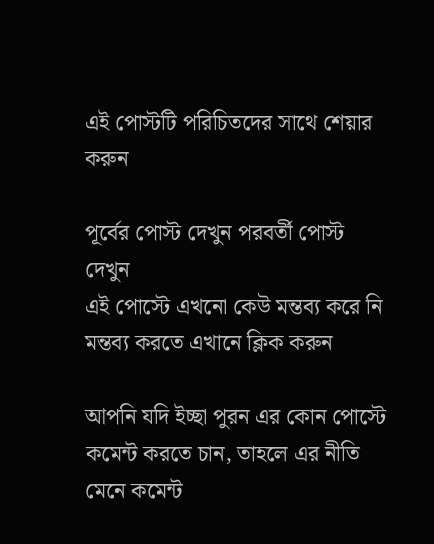এই পোস্টটি পরিচিতদের সাথে শেয়ার করুন

পূর্বের পোস্ট দেখুন পরবর্তী পোস্ট দেখুন
এই পোস্টে এখনো কেউ মন্তব্য করে নি
মন্তব্য করতে এখানে ক্লিক করুন

আপনি যদি ইচ্ছা পুরন এর কোন পোস্টে কমেন্ট করতে চান, তাহলে এর নীতি মেনে কমেন্ট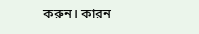করুন। কারন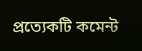প্রত্যেকটি কমেন্ট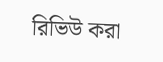রিভিউ করা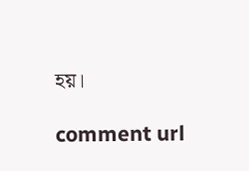হয়।

comment url